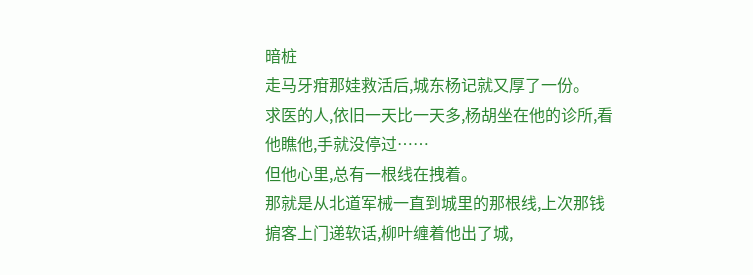暗桩
走马牙疳那娃救活后,城东杨记就又厚了一份。
求医的人,依旧一天比一天多,杨胡坐在他的诊所,看他瞧他,手就没停过……
但他心里,总有一根线在拽着。
那就是从北道军械一直到城里的那根线,上次那钱掮客上门递软话,柳叶缠着他出了城,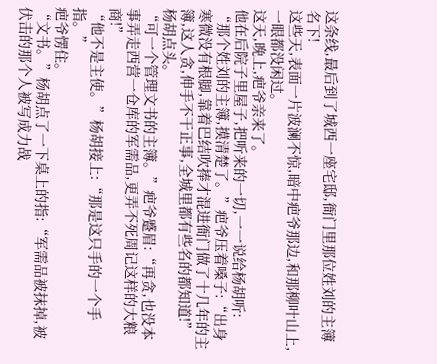这条线,最后到了城西一座宅邸,衙门里那位姓刘的主簿名下!
这些天,表面一片波澜不惊,暗中疤爷那边,和那柳叶山上,一眼都没闲过。
这天,晚上,疤爷亲来了。
他在后院子里屋子,把听来的一切,一一说给杨胡听:
“那个姓刘的主簿,摸清楚了。”疤爷压着嗓子:“出身寒微没有根脚,靠着巴结吹捧才混进衙门做了十几年的主簿,这人贪,伸手不干正事,全城里都有些名的都知道!”
杨胡点头。
“可一个管理文书的主簿。”疤爷蹙眉:“再贪,也没本事弄走西营一仓库的军需品,更弄不死周记这样的大粮商!”
“他不是主使。”杨胡接上:“那是这只手的一个手指。”
疤爷愣住。
“文书。”杨胡点了一下桌上的指:“军需品被抹掉,被伏击的那个人被写成力战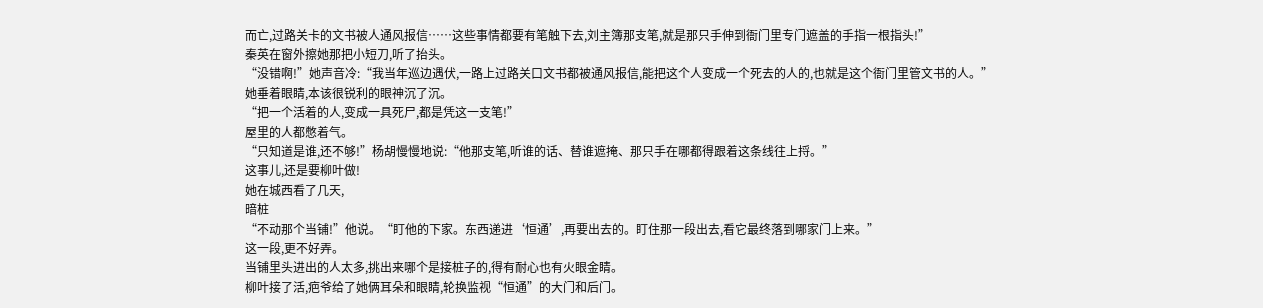而亡,过路关卡的文书被人通风报信……这些事情都要有笔触下去,刘主簿那支笔,就是那只手伸到衙门里专门遮盖的手指一根指头!”
秦英在窗外擦她那把小短刀,听了抬头。
“没错啊!”她声音冷:“我当年巡边遇伏,一路上过路关口文书都被通风报信,能把这个人变成一个死去的人的,也就是这个衙门里管文书的人。”
她垂着眼睛,本该很锐利的眼神沉了沉。
“把一个活着的人,变成一具死尸,都是凭这一支笔!”
屋里的人都憋着气。
“只知道是谁,还不够!”杨胡慢慢地说:“他那支笔,听谁的话、替谁遮掩、那只手在哪都得跟着这条线往上捋。”
这事儿,还是要柳叶做!
她在城西看了几天,
暗桩
“不动那个当铺!”他说。“盯他的下家。东西递进‘恒通’,再要出去的。盯住那一段出去,看它最终落到哪家门上来。”
这一段,更不好弄。
当铺里头进出的人太多,挑出来哪个是接桩子的,得有耐心也有火眼金睛。
柳叶接了活,疤爷给了她俩耳朵和眼睛,轮换监视“恒通”的大门和后门。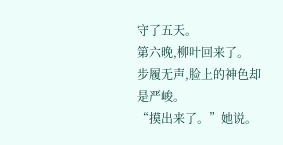守了五天。
第六晚,柳叶回来了。
步履无声,脸上的神色却是严峻。
“摸出来了。”她说。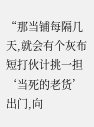“那当铺每隔几天,就会有个灰布短打伙计挑一担‘当死的老货’出门,向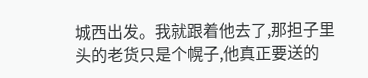城西出发。我就跟着他去了,那担子里头的老货只是个幌子,他真正要送的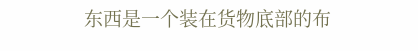东西是一个装在货物底部的布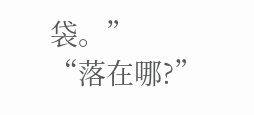袋。”
“落在哪?”